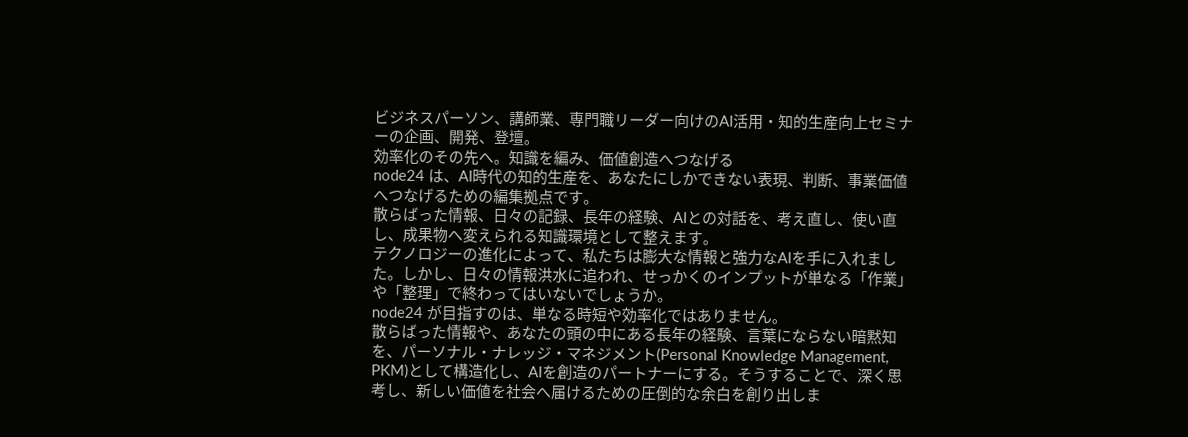ビジネスパーソン、講師業、専門職リーダー向けのAI活用・知的生産向上セミナーの企画、開発、登壇。
効率化のその先へ。知識を編み、価値創造へつなげる
node24 は、AI時代の知的生産を、あなたにしかできない表現、判断、事業価値へつなげるための編集拠点です。
散らばった情報、日々の記録、長年の経験、AIとの対話を、考え直し、使い直し、成果物へ変えられる知識環境として整えます。
テクノロジーの進化によって、私たちは膨大な情報と強力なAIを手に入れました。しかし、日々の情報洪水に追われ、せっかくのインプットが単なる「作業」や「整理」で終わってはいないでしょうか。
node24 が目指すのは、単なる時短や効率化ではありません。
散らばった情報や、あなたの頭の中にある長年の経験、言葉にならない暗黙知を、パーソナル・ナレッジ・マネジメント(Personal Knowledge Management, PKM)として構造化し、AIを創造のパートナーにする。そうすることで、深く思考し、新しい価値を社会へ届けるための圧倒的な余白を創り出しま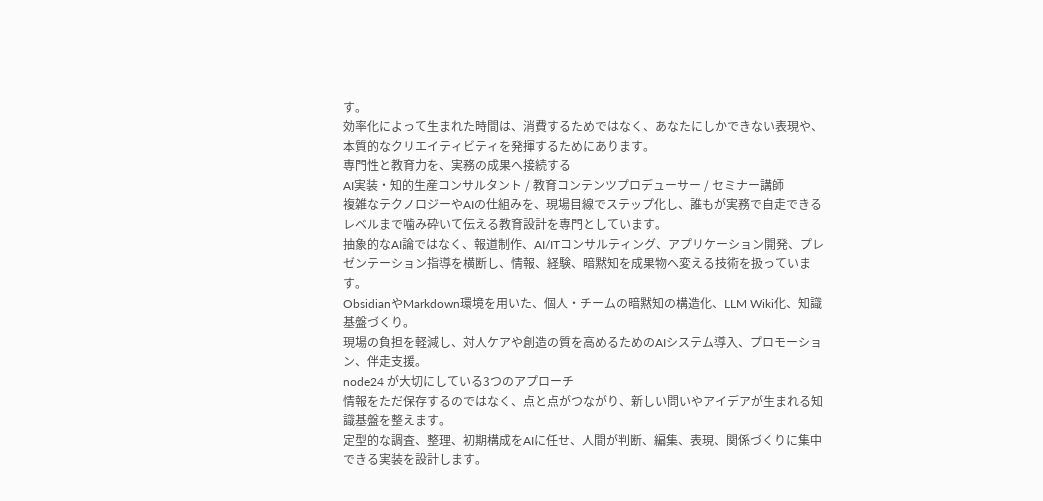す。
効率化によって生まれた時間は、消費するためではなく、あなたにしかできない表現や、本質的なクリエイティビティを発揮するためにあります。
専門性と教育力を、実務の成果へ接続する
AI実装・知的生産コンサルタント / 教育コンテンツプロデューサー / セミナー講師
複雑なテクノロジーやAIの仕組みを、現場目線でステップ化し、誰もが実務で自走できるレベルまで噛み砕いて伝える教育設計を専門としています。
抽象的なAI論ではなく、報道制作、AI/ITコンサルティング、アプリケーション開発、プレゼンテーション指導を横断し、情報、経験、暗黙知を成果物へ変える技術を扱っています。
ObsidianやMarkdown環境を用いた、個人・チームの暗黙知の構造化、LLM Wiki化、知識基盤づくり。
現場の負担を軽減し、対人ケアや創造の質を高めるためのAIシステム導入、プロモーション、伴走支援。
node24 が大切にしている3つのアプローチ
情報をただ保存するのではなく、点と点がつながり、新しい問いやアイデアが生まれる知識基盤を整えます。
定型的な調査、整理、初期構成をAIに任せ、人間が判断、編集、表現、関係づくりに集中できる実装を設計します。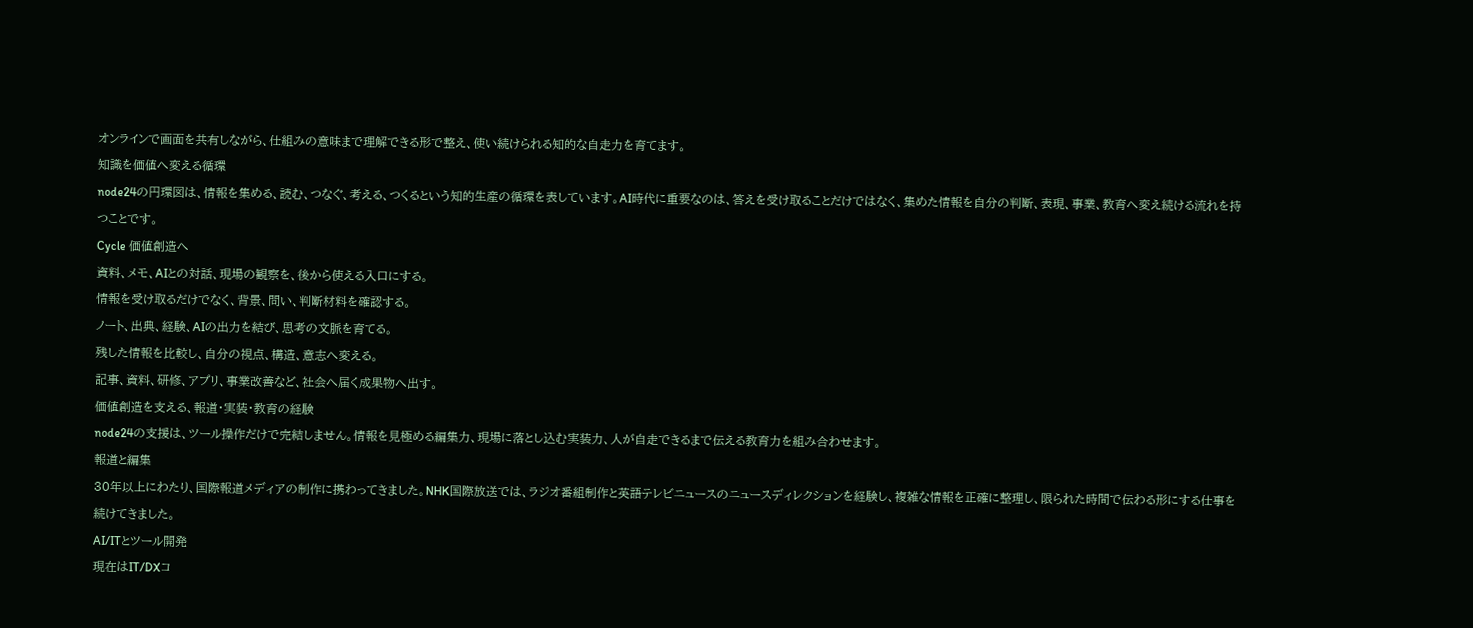オンラインで画面を共有しながら、仕組みの意味まで理解できる形で整え、使い続けられる知的な自走力を育てます。
知識を価値へ変える循環
node24の円環図は、情報を集める、読む、つなぐ、考える、つくるという知的生産の循環を表しています。AI時代に重要なのは、答えを受け取ることだけではなく、集めた情報を自分の判断、表現、事業、教育へ変え続ける流れを持つことです。
Cycle 価値創造へ
資料、メモ、AIとの対話、現場の観察を、後から使える入口にする。
情報を受け取るだけでなく、背景、問い、判断材料を確認する。
ノート、出典、経験、AIの出力を結び、思考の文脈を育てる。
残した情報を比較し、自分の視点、構造、意志へ変える。
記事、資料、研修、アプリ、事業改善など、社会へ届く成果物へ出す。
価値創造を支える、報道・実装・教育の経験
node24の支援は、ツール操作だけで完結しません。情報を見極める編集力、現場に落とし込む実装力、人が自走できるまで伝える教育力を組み合わせます。
報道と編集
30年以上にわたり、国際報道メディアの制作に携わってきました。NHK国際放送では、ラジオ番組制作と英語テレビニュースのニュースディレクションを経験し、複雑な情報を正確に整理し、限られた時間で伝わる形にする仕事を続けてきました。
AI/ITとツール開発
現在はIT/DXコ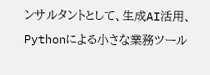ンサルタントとして、生成AI活用、Pythonによる小さな業務ツール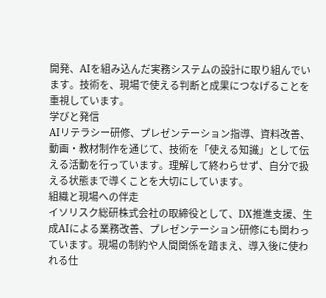開発、AIを組み込んだ実務システムの設計に取り組んでいます。技術を、現場で使える判断と成果につなげることを重視しています。
学びと発信
AIリテラシー研修、プレゼンテーション指導、資料改善、動画・教材制作を通じて、技術を「使える知識」として伝える活動を行っています。理解して終わらせず、自分で扱える状態まで導くことを大切にしています。
組織と現場への伴走
イソリスク総研株式会社の取締役として、DX推進支援、生成AIによる業務改善、プレゼンテーション研修にも関わっています。現場の制約や人間関係を踏まえ、導入後に使われる仕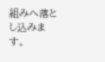組みへ落とし込みます。